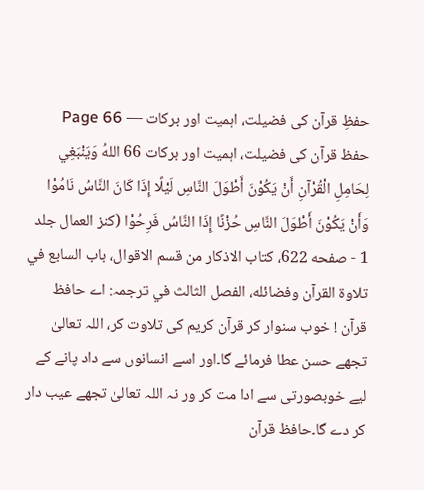حفظِ قرآن کی فضیلت، اہمیت اور برکات — Page 66
حفظ قرآن کی فضیلت، اہمیت اور برکات 66 اللهُ وَيَنْبَغِي لِحَامِلِ الْقُرْآنِ أَنْ يَكُوْنَ أَطْوَلَ النَّاسِ لَيْلًا إِذَا كَانَ النَّاسُ نَامُوْا وَأَنْ يَكُوْنَ أَطْوَلَ النَّاسِ حُزْنًا إِذَا النَّاسُ فَرِحُوْا (کنز العمال جلد 1 - صفحه 622، كتاب الاذكار من قسم الاقوال، باب السابع في تلاوة القرآن وفضائله، الفصل الثالث في ترجمہ: اے حافظ قرآن ! خوب سنوار کر قرآن کریم کی تلاوت کر، اللہ تعالیٰ تجھے حسن عطا فرمائے گا۔اور اسے انسانوں سے داد پانے کے لیے خوبصورتی سے ادا مت کر ور نہ اللہ تعالیٰ تجھے عیب دار کر دے گا۔حافظ قرآن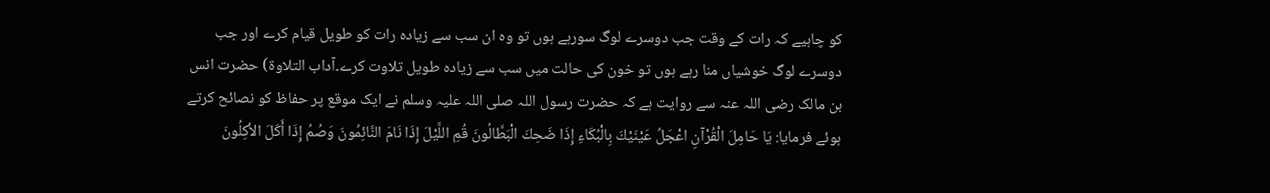کو چاہیے کہ رات کے وقت جب دوسرے لوگ سورہے ہوں تو وہ ان سب سے زیادہ رات کو طویل قیام کرے اور جب دوسرے لوگ خوشیاں منا رہے ہوں تو خون کی حالت میں سب سے زیادہ طویل تلاوت کرے۔آداب التلاوة) حضرت انس بن مالک رضی اللہ عنہ سے روایت ہے کہ حضرت رسول اللہ صلی اللہ علیہ وسلم نے ایک موقع پر حفاظ کو نصائح کرتے ہوئے فرمایا: يَا حَامِلَ الْقُرْآنِ اعْجَلُ عَيْنَيْكَ بِالْبُكَاءِ إِذَا ضَحِكَ الْبَطَّالُونَ قُمِ اللَّيْلَ إِذَا نَامَ النَّائِمُونَ وَصُمُ إِذَا أَكَلَ الأكِلُونَ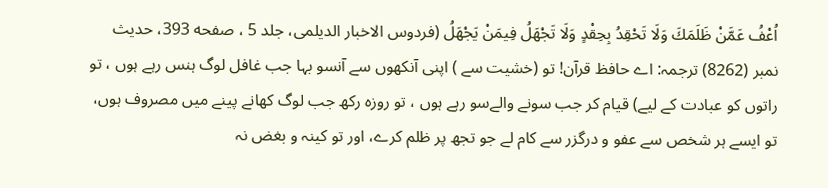اُعْفُ عَمَّنْ ظَلَمَكَ وَلَا تَحْقِدُ بِحِقْدٍ وَلَا تَجْهَلُ فِيمَنْ يَجْهَلُ (فردوس الاخبار الدیلمی، جلد 5 ، صفحه 393، حدیث نمبر (8262) ترجمہ: اے حافظ قرآن! تو (خشیت سے ) اپنی آنکھوں سے آنسو بہا جب غافل لوگ ہنس رہے ہوں ، تو راتوں کو عبادت کے لیے) قیام کر جب سونے والےسو رہے ہوں ، تو روزہ رکھ جب لوگ کھانے پینے میں مصروف ہوں، تو ایسے ہر شخص سے عفو و درگزر سے کام لے جو تجھ پر ظلم کرے، اور تو کینہ و بغض نہ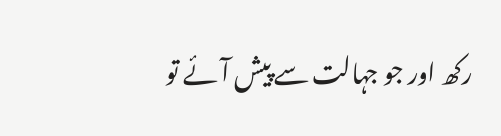رکھ اور جو جہالت سے پیش آئے تو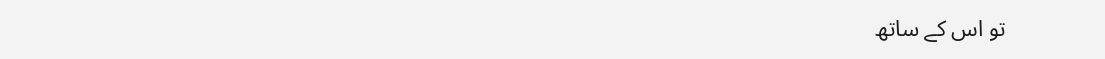تو اس کے ساتھ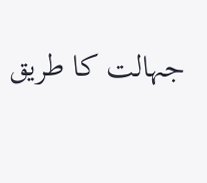جہالت کا طریق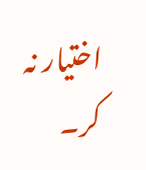اختیار نہ کر۔